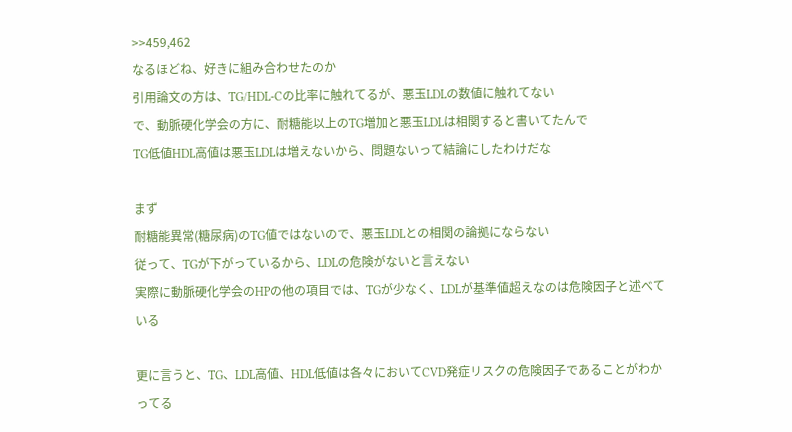>>459,462
なるほどね、好きに組み合わせたのか
引用論文の方は、TG/HDL-Cの比率に触れてるが、悪玉LDLの数値に触れてない
で、動脈硬化学会の方に、耐糖能以上のTG増加と悪玉LDLは相関すると書いてたんで
TG低値HDL高値は悪玉LDLは増えないから、問題ないって結論にしたわけだな

まず
耐糖能異常(糖尿病)のTG値ではないので、悪玉LDLとの相関の論拠にならない
従って、TGが下がっているから、LDLの危険がないと言えない
実際に動脈硬化学会のHPの他の項目では、TGが少なく、LDLが基準値超えなのは危険因子と述べている

更に言うと、TG、LDL高値、HDL低値は各々においてCVD発症リスクの危険因子であることがわかってる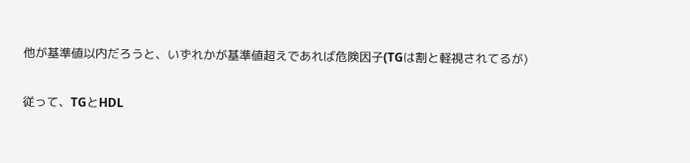他が基準値以内だろうと、いずれかが基準値超えであれば危険因子(TGは割と軽視されてるが)

従って、TGとHDL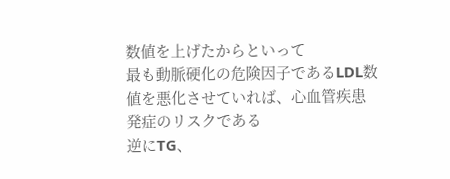数値を上げたからといって
最も動脈硬化の危険因子であるLDL数値を悪化させていれば、心血管疾患発症のリスクである
逆にTG、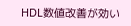HDL数値改善が効い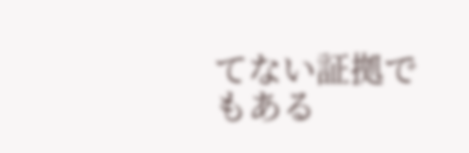てない証拠でもある